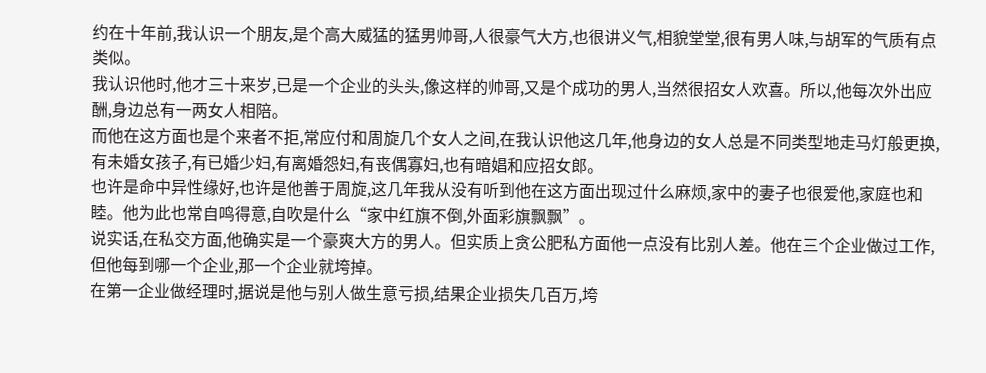约在十年前,我认识一个朋友,是个高大威猛的猛男帅哥,人很豪气大方,也很讲义气,相貌堂堂,很有男人味,与胡军的气质有点类似。
我认识他时,他才三十来岁,已是一个企业的头头,像这样的帅哥,又是个成功的男人,当然很招女人欢喜。所以,他每次外出应酬,身边总有一两女人相陪。
而他在这方面也是个来者不拒,常应付和周旋几个女人之间,在我认识他这几年,他身边的女人总是不同类型地走马灯般更换,有未婚女孩子,有已婚少妇,有离婚怨妇,有丧偶寡妇,也有暗娼和应招女郎。
也许是命中异性缘好,也许是他善于周旋,这几年我从没有听到他在这方面出现过什么麻烦,家中的妻子也很爱他,家庭也和睦。他为此也常自鸣得意,自吹是什么“家中红旗不倒,外面彩旗飘飘”。
说实话,在私交方面,他确实是一个豪爽大方的男人。但实质上贪公肥私方面他一点没有比别人差。他在三个企业做过工作,但他每到哪一个企业,那一个企业就垮掉。
在第一企业做经理时,据说是他与别人做生意亏损,结果企业损失几百万,垮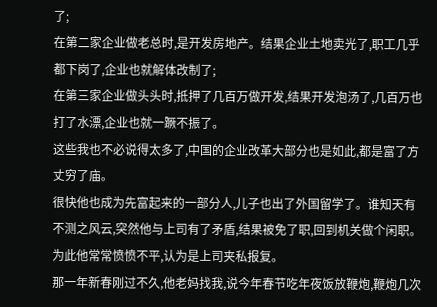了;
在第二家企业做老总时,是开发房地产。结果企业土地卖光了,职工几乎都下岗了,企业也就解体改制了;
在第三家企业做头头时,抵押了几百万做开发,结果开发泡汤了,几百万也打了水漂,企业也就一蹶不振了。
这些我也不必说得太多了,中国的企业改革大部分也是如此,都是富了方丈穷了庙。
很快他也成为先富起来的一部分人,儿子也出了外国留学了。谁知天有不测之风云,突然他与上司有了矛盾,结果被免了职,回到机关做个闲职。为此他常常愤愤不平,认为是上司夹私报复。
那一年新春刚过不久,他老妈找我,说今年春节吃年夜饭放鞭炮,鞭炮几次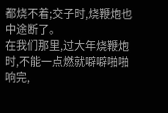都烧不着;交子时,烧鞭炮也中途断了。
在我们那里,过大年烧鞭炮时,不能一点燃就噼噼啪啪响完,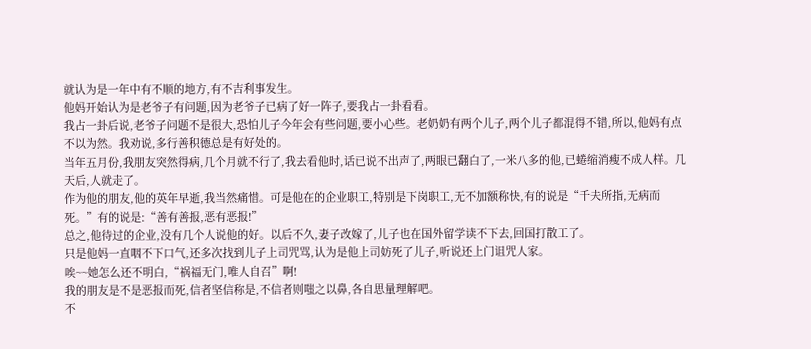就认为是一年中有不顺的地方,有不吉利事发生。
他妈开始认为是老爷子有问题,因为老爷子已病了好一阵子,要我占一卦看看。
我占一卦后说,老爷子问题不是很大,恐怕儿子今年会有些问题,要小心些。老奶奶有两个儿子,两个儿子都混得不错,所以,他妈有点不以为然。我劝说,多行善积德总是有好处的。
当年五月份,我朋友突然得病,几个月就不行了,我去看他时,话已说不出声了,两眼已翻白了,一米八多的他,已蜷缩消瘦不成人样。几天后,人就走了。
作为他的朋友,他的英年早逝,我当然痛惜。可是他在的企业职工,特别是下岗职工,无不加额称快,有的说是“千夫所指,无病而死。”有的说是:“善有善报,恶有恶报!”
总之,他待过的企业,没有几个人说他的好。以后不久,妻子改嫁了,儿子也在国外留学读不下去,回国打散工了。
只是他妈一直咽不下口气,还多次找到儿子上司咒骂,认为是他上司妨死了儿子,听说还上门诅咒人家。
唉~~她怎么还不明白,“祸福无门,唯人自召”啊!
我的朋友是不是恶报而死,信者坚信称是,不信者则嗤之以鼻,各自思量理解吧。
不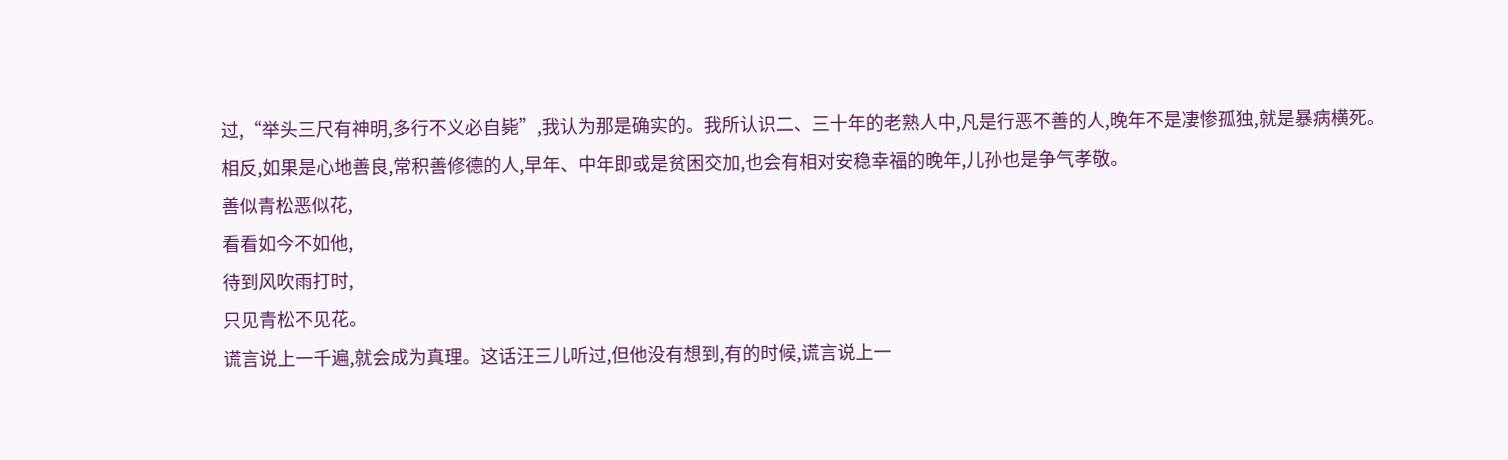过,“举头三尺有神明,多行不义必自毙”,我认为那是确实的。我所认识二、三十年的老熟人中,凡是行恶不善的人,晚年不是凄惨孤独,就是暴病横死。
相反,如果是心地善良,常积善修德的人,早年、中年即或是贫困交加,也会有相对安稳幸福的晚年,儿孙也是争气孝敬。
善似青松恶似花,
看看如今不如他,
待到风吹雨打时,
只见青松不见花。
谎言说上一千遍,就会成为真理。这话汪三儿听过,但他没有想到,有的时候,谎言说上一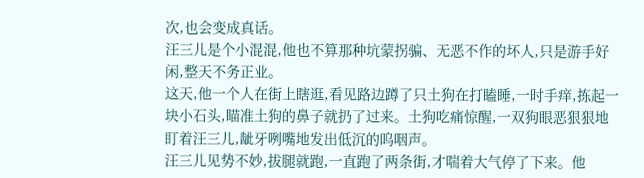次,也会变成真话。
汪三儿是个小混混,他也不算那种坑蒙拐骗、无恶不作的坏人,只是游手好闲,整天不务正业。
这天,他一个人在街上瞎逛,看见路边蹲了只土狗在打瞌睡,一时手痒,拣起一块小石头,瞄准土狗的鼻子就扔了过来。土狗吃痛惊醒,一双狗眼恶狠狠地盯着汪三儿,龇牙咧嘴地发出低沉的呜咽声。
汪三儿见势不妙,拔腿就跑,一直跑了两条街,才喘着大气停了下来。他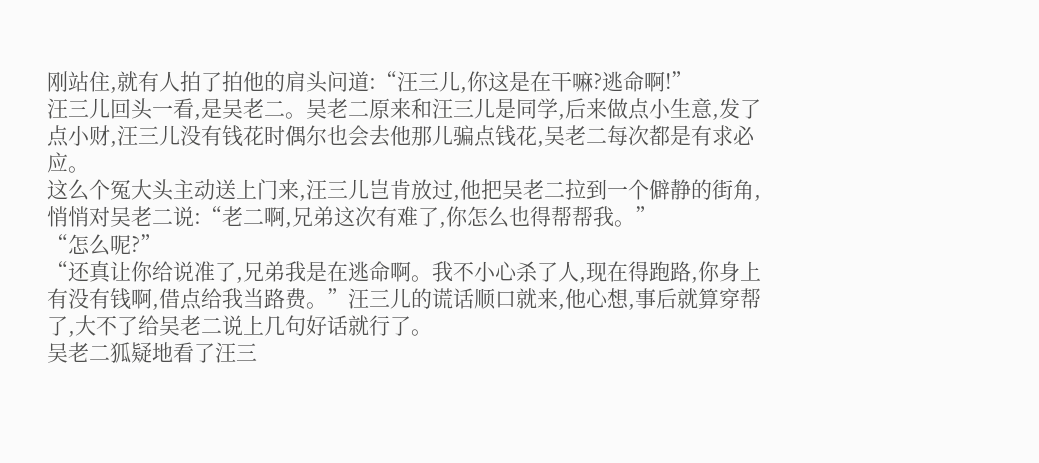刚站住,就有人拍了拍他的肩头问道:“汪三儿,你这是在干嘛?逃命啊!”
汪三儿回头一看,是吴老二。吴老二原来和汪三儿是同学,后来做点小生意,发了点小财,汪三儿没有钱花时偶尔也会去他那儿骗点钱花,吴老二每次都是有求必应。
这么个冤大头主动送上门来,汪三儿岂肯放过,他把吴老二拉到一个僻静的街角,悄悄对吴老二说:“老二啊,兄弟这次有难了,你怎么也得帮帮我。”
“怎么呢?”
“还真让你给说准了,兄弟我是在逃命啊。我不小心杀了人,现在得跑路,你身上有没有钱啊,借点给我当路费。”汪三儿的谎话顺口就来,他心想,事后就算穿帮了,大不了给吴老二说上几句好话就行了。
吴老二狐疑地看了汪三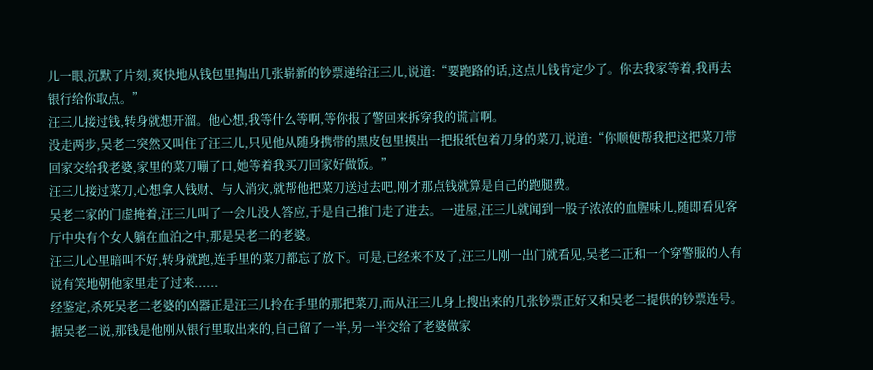儿一眼,沉默了片刻,爽快地从钱包里掏出几张崭新的钞票递给汪三儿,说道:“要跑路的话,这点儿钱肯定少了。你去我家等着,我再去银行给你取点。”
汪三儿接过钱,转身就想开溜。他心想,我等什么等啊,等你报了警回来拆穿我的谎言啊。
没走两步,吴老二突然又叫住了汪三儿,只见他从随身携带的黑皮包里摸出一把报纸包着刀身的菜刀,说道:“你顺便帮我把这把菜刀带回家交给我老婆,家里的菜刀嘣了口,她等着我买刀回家好做饭。”
汪三儿接过菜刀,心想拿人钱财、与人消灾,就帮他把菜刀送过去吧,刚才那点钱就算是自己的跑腿费。
吴老二家的门虚掩着,汪三儿叫了一会儿没人答应,于是自己推门走了进去。一进屋,汪三儿就闻到一股子浓浓的血腥味儿,随即看见客厅中央有个女人躺在血泊之中,那是吴老二的老婆。
汪三儿心里暗叫不好,转身就跑,连手里的菜刀都忘了放下。可是,已经来不及了,汪三儿刚一出门就看见,吴老二正和一个穿警服的人有说有笑地朝他家里走了过来......
经鉴定,杀死吴老二老婆的凶器正是汪三儿拎在手里的那把菜刀,而从汪三儿身上搜出来的几张钞票正好又和吴老二提供的钞票连号。据吴老二说,那钱是他刚从银行里取出来的,自己留了一半,另一半交给了老婆做家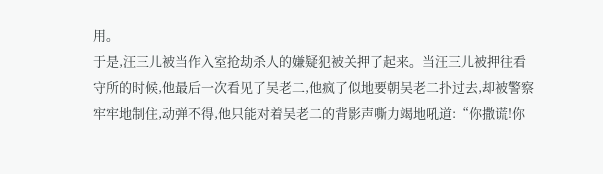用。
于是,汪三儿被当作入室抢劫杀人的嫌疑犯被关押了起来。当汪三儿被押往看守所的时候,他最后一次看见了吴老二,他疯了似地要朝吴老二扑过去,却被警察牢牢地制住,动弹不得,他只能对着吴老二的背影声嘶力竭地吼道:“你撒谎!你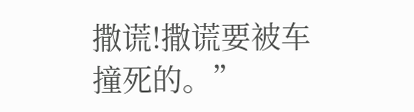撒谎!撒谎要被车撞死的。”